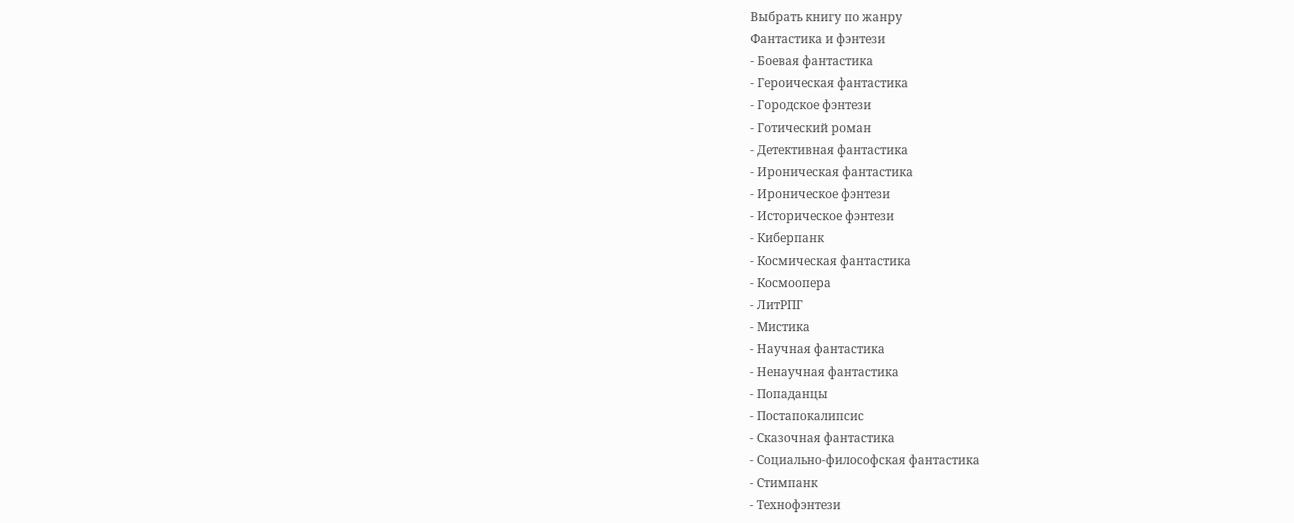Выбрать книгу по жанру
Фантастика и фэнтези
- Боевая фантастика
- Героическая фантастика
- Городское фэнтези
- Готический роман
- Детективная фантастика
- Ироническая фантастика
- Ироническое фэнтези
- Историческое фэнтези
- Киберпанк
- Космическая фантастика
- Космоопера
- ЛитРПГ
- Мистика
- Научная фантастика
- Ненаучная фантастика
- Попаданцы
- Постапокалипсис
- Сказочная фантастика
- Социально-философская фантастика
- Стимпанк
- Технофэнтези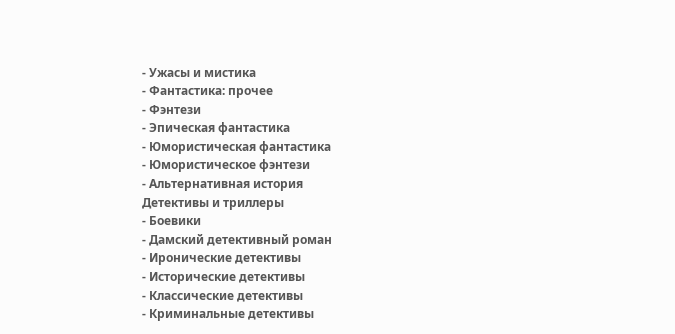- Ужасы и мистика
- Фантастика: прочее
- Фэнтези
- Эпическая фантастика
- Юмористическая фантастика
- Юмористическое фэнтези
- Альтернативная история
Детективы и триллеры
- Боевики
- Дамский детективный роман
- Иронические детективы
- Исторические детективы
- Классические детективы
- Криминальные детективы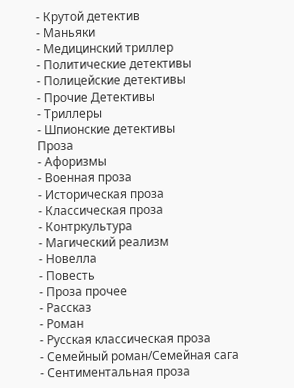- Крутой детектив
- Маньяки
- Медицинский триллер
- Политические детективы
- Полицейские детективы
- Прочие Детективы
- Триллеры
- Шпионские детективы
Проза
- Афоризмы
- Военная проза
- Историческая проза
- Классическая проза
- Контркультура
- Магический реализм
- Новелла
- Повесть
- Проза прочее
- Рассказ
- Роман
- Русская классическая проза
- Семейный роман/Семейная сага
- Сентиментальная проза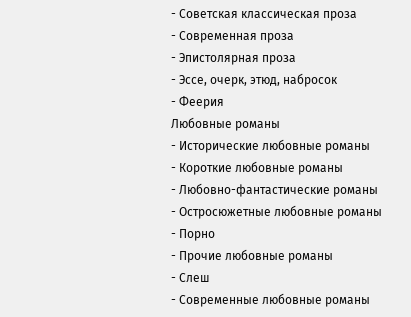- Советская классическая проза
- Современная проза
- Эпистолярная проза
- Эссе, очерк, этюд, набросок
- Феерия
Любовные романы
- Исторические любовные романы
- Короткие любовные романы
- Любовно-фантастические романы
- Остросюжетные любовные романы
- Порно
- Прочие любовные романы
- Слеш
- Современные любовные романы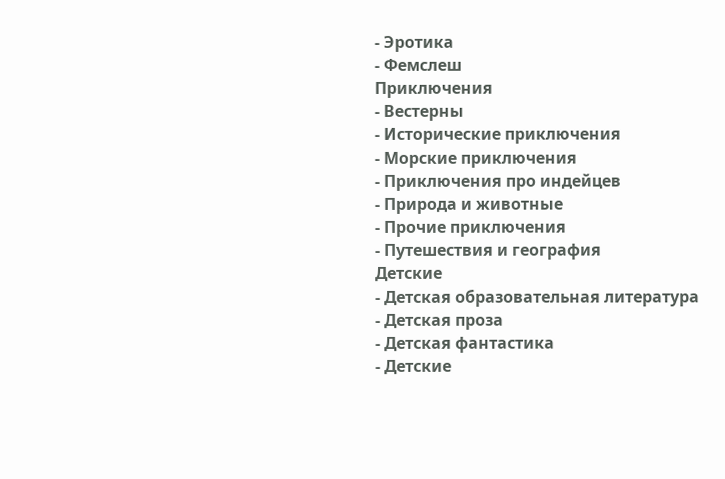- Эротика
- Фемслеш
Приключения
- Вестерны
- Исторические приключения
- Морские приключения
- Приключения про индейцев
- Природа и животные
- Прочие приключения
- Путешествия и география
Детские
- Детская образовательная литература
- Детская проза
- Детская фантастика
- Детские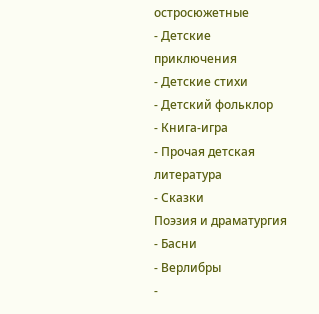остросюжетные
- Детские приключения
- Детские стихи
- Детский фольклор
- Книга-игра
- Прочая детская литература
- Сказки
Поэзия и драматургия
- Басни
- Верлибры
-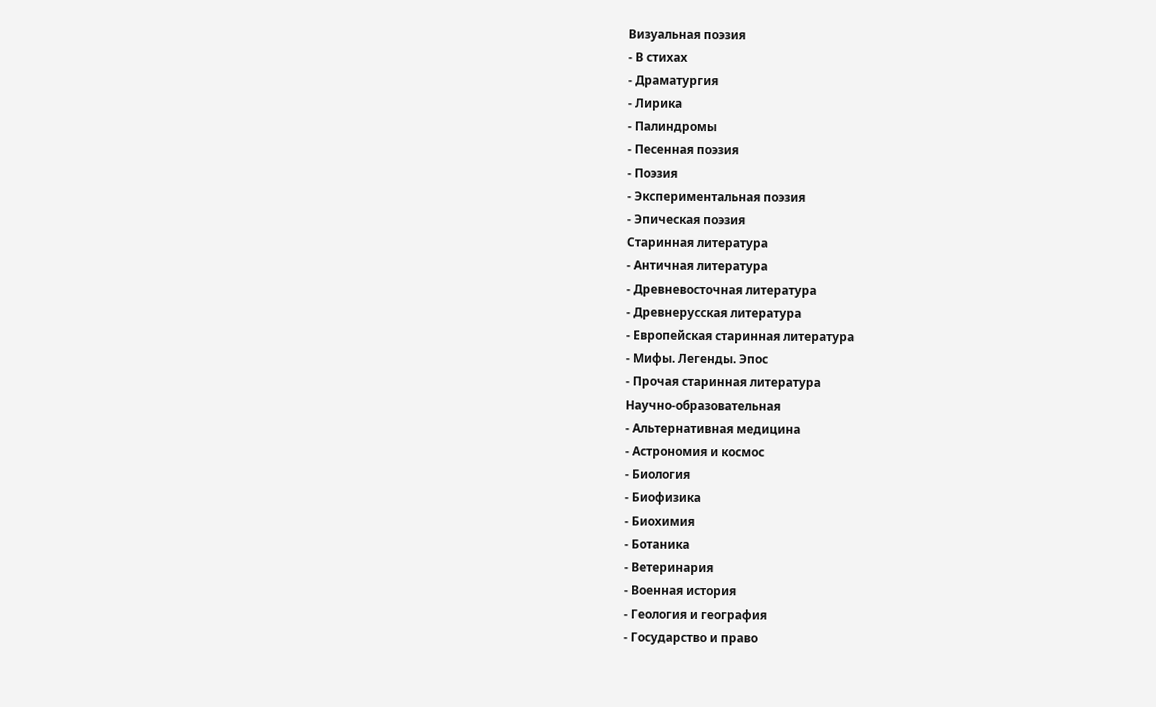Визуальная поэзия
- В стихах
- Драматургия
- Лирика
- Палиндромы
- Песенная поэзия
- Поэзия
- Экспериментальная поэзия
- Эпическая поэзия
Старинная литература
- Античная литература
- Древневосточная литература
- Древнерусская литература
- Европейская старинная литература
- Мифы. Легенды. Эпос
- Прочая старинная литература
Научно-образовательная
- Альтернативная медицина
- Астрономия и космос
- Биология
- Биофизика
- Биохимия
- Ботаника
- Ветеринария
- Военная история
- Геология и география
- Государство и право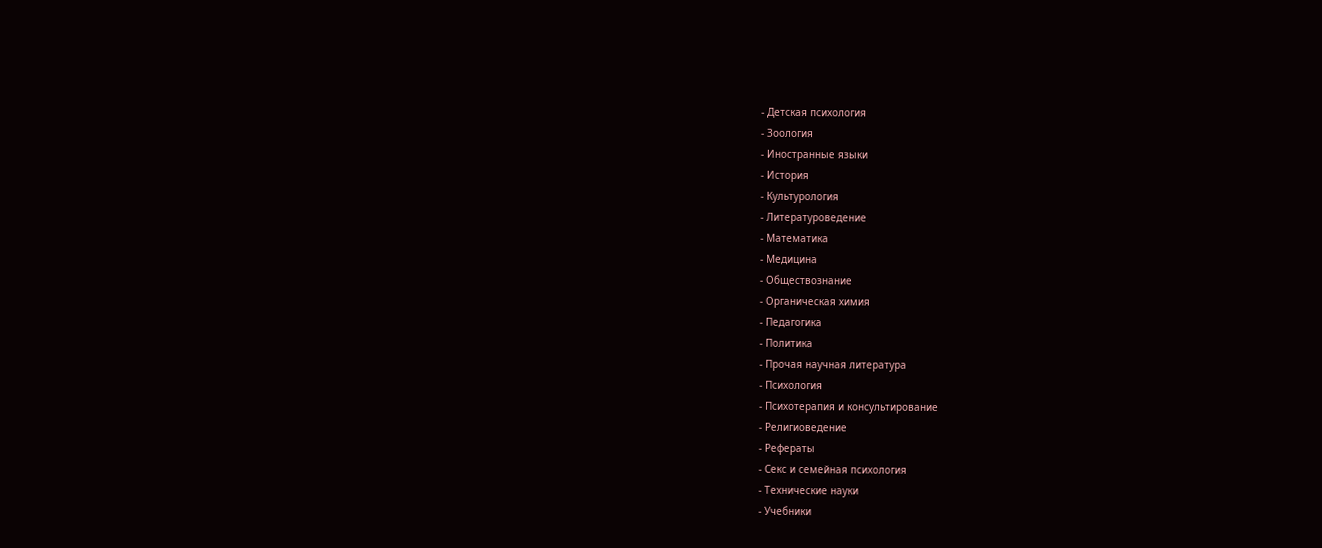- Детская психология
- Зоология
- Иностранные языки
- История
- Культурология
- Литературоведение
- Математика
- Медицина
- Обществознание
- Органическая химия
- Педагогика
- Политика
- Прочая научная литература
- Психология
- Психотерапия и консультирование
- Религиоведение
- Рефераты
- Секс и семейная психология
- Технические науки
- Учебники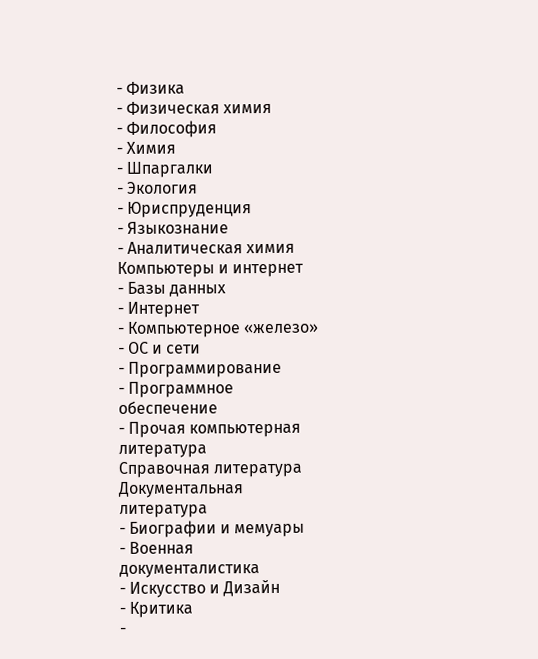- Физика
- Физическая химия
- Философия
- Химия
- Шпаргалки
- Экология
- Юриспруденция
- Языкознание
- Аналитическая химия
Компьютеры и интернет
- Базы данных
- Интернет
- Компьютерное «железо»
- ОС и сети
- Программирование
- Программное обеспечение
- Прочая компьютерная литература
Справочная литература
Документальная литература
- Биографии и мемуары
- Военная документалистика
- Искусство и Дизайн
- Критика
-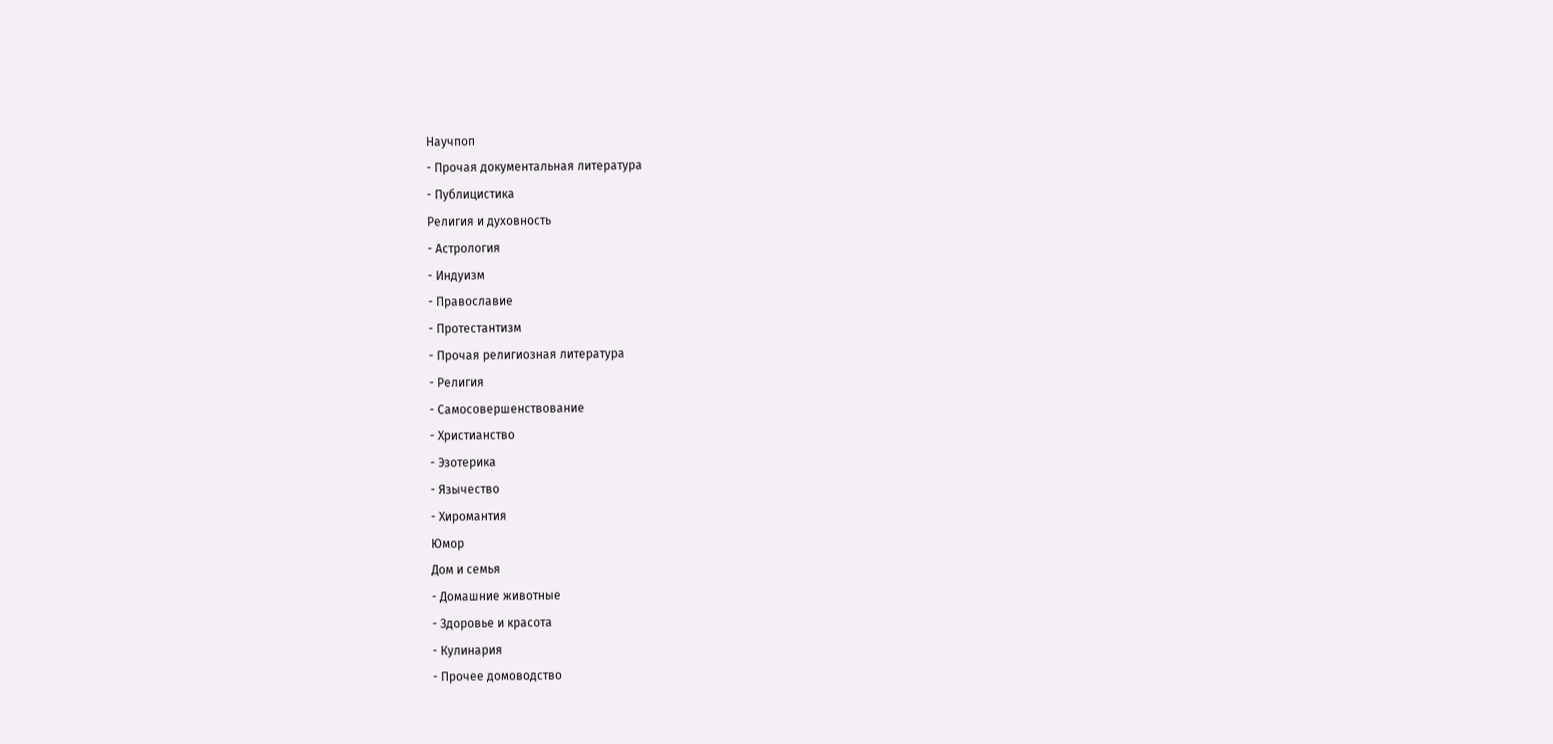Научпоп
- Прочая документальная литература
- Публицистика
Религия и духовность
- Астрология
- Индуизм
- Православие
- Протестантизм
- Прочая религиозная литература
- Религия
- Самосовершенствование
- Христианство
- Эзотерика
- Язычество
- Хиромантия
Юмор
Дом и семья
- Домашние животные
- Здоровье и красота
- Кулинария
- Прочее домоводство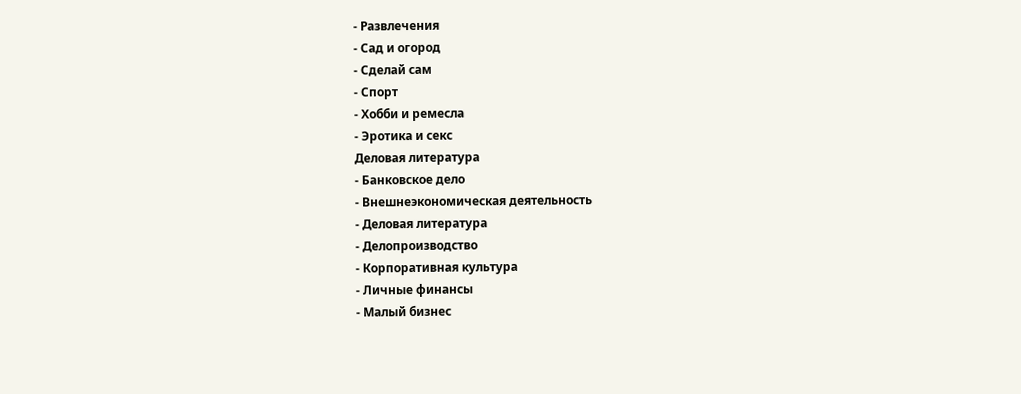- Развлечения
- Сад и огород
- Сделай сам
- Спорт
- Хобби и ремесла
- Эротика и секс
Деловая литература
- Банковское дело
- Внешнеэкономическая деятельность
- Деловая литература
- Делопроизводство
- Корпоративная культура
- Личные финансы
- Малый бизнес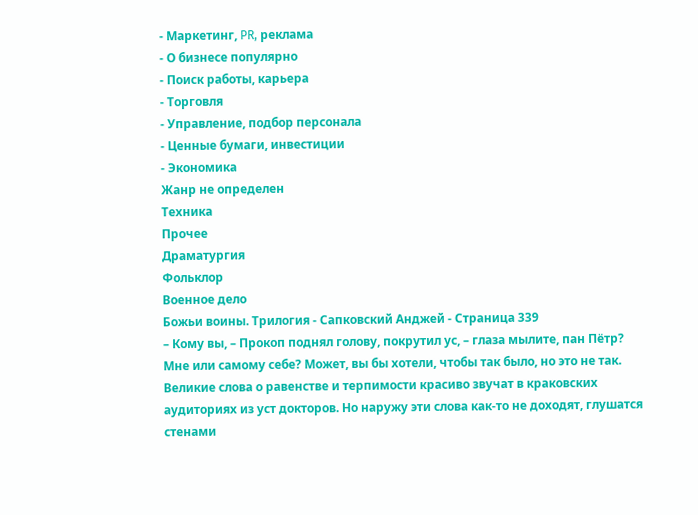- Маркетинг, PR, реклама
- О бизнесе популярно
- Поиск работы, карьера
- Торговля
- Управление, подбор персонала
- Ценные бумаги, инвестиции
- Экономика
Жанр не определен
Техника
Прочее
Драматургия
Фольклор
Военное дело
Божьи воины. Трилогия - Сапковский Анджей - Страница 339
– Кому вы, – Прокоп поднял голову, покрутил ус, – глаза мылите, пан Пётр? Мне или самому себе? Может, вы бы хотели, чтобы так было, но это не так. Великие слова о равенстве и терпимости красиво звучат в краковских аудиториях из уст докторов. Но наружу эти слова как-то не доходят, глушатся стенами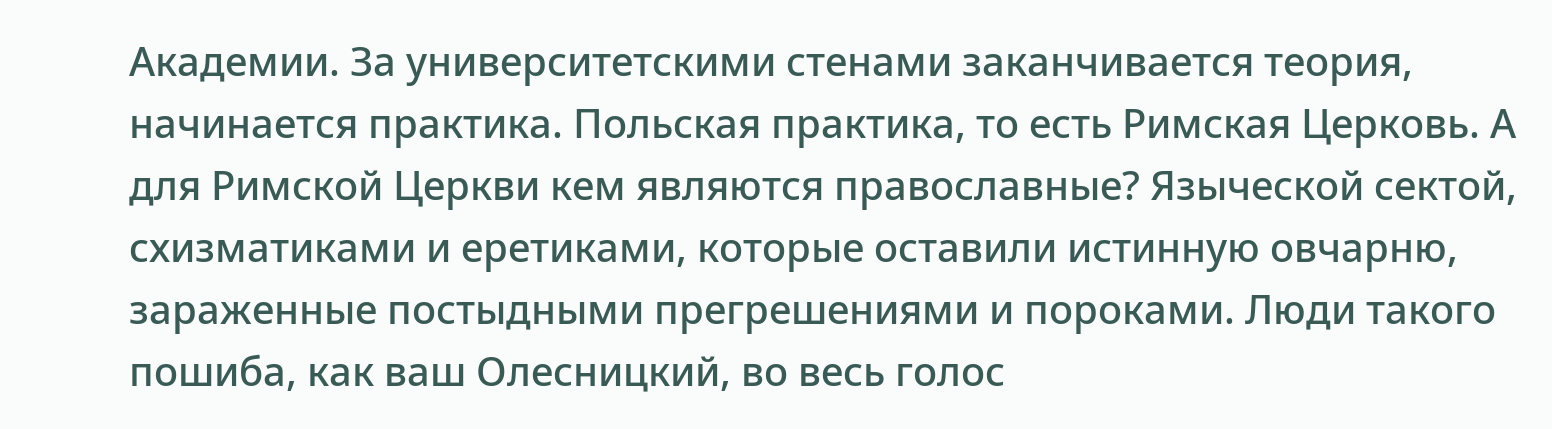Академии. За университетскими стенами заканчивается теория, начинается практика. Польская практика, то есть Римская Церковь. А для Римской Церкви кем являются православные? Языческой сектой, схизматиками и еретиками, которые оставили истинную овчарню, зараженные постыдными прегрешениями и пороками. Люди такого пошиба, как ваш Олесницкий, во весь голос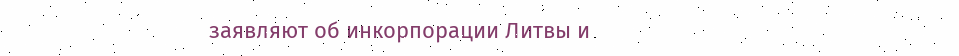заявляют об инкорпорации Литвы и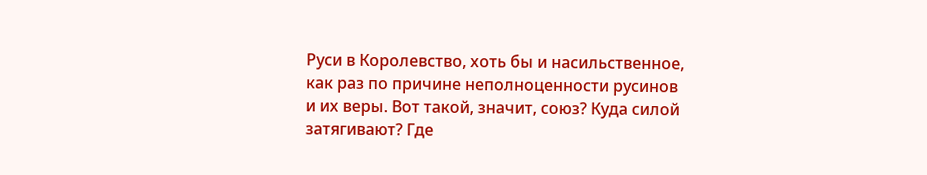Руси в Королевство, хоть бы и насильственное, как раз по причине неполноценности русинов и их веры. Вот такой, значит, союз? Куда силой затягивают? Где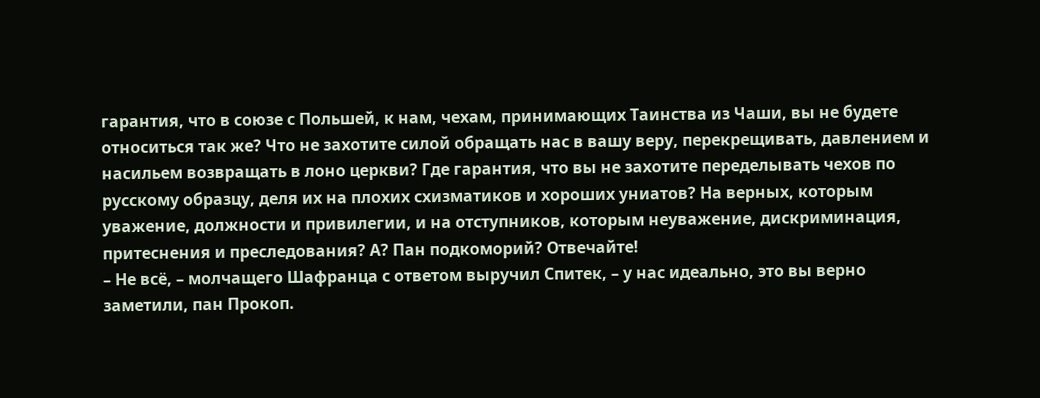гарантия, что в союзе с Польшей, к нам, чехам, принимающих Таинства из Чаши, вы не будете относиться так же? Что не захотите силой обращать нас в вашу веру, перекрещивать, давлением и насильем возвращать в лоно церкви? Где гарантия, что вы не захотите переделывать чехов по русскому образцу, деля их на плохих схизматиков и хороших униатов? На верных, которым уважение, должности и привилегии, и на отступников, которым неуважение, дискриминация, притеснения и преследования? А? Пан подкоморий? Отвечайте!
– Не всё, – молчащего Шафранца с ответом выручил Спитек, – у нас идеально, это вы верно заметили, пан Прокоп.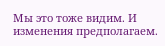Мы это тоже видим. И изменения предполагаем.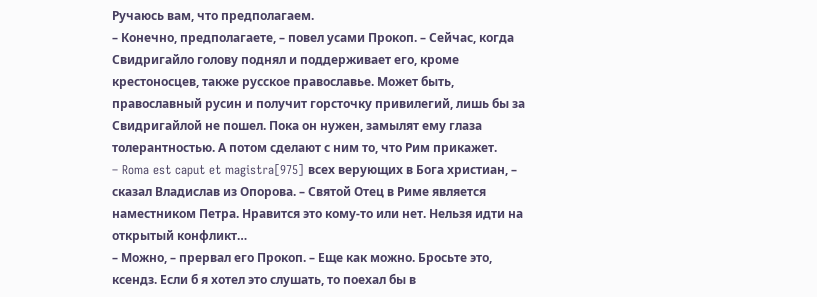Ручаюсь вам, что предполагаем.
– Конечно, предполагаете, – повел усами Прокоп. – Сейчас, когда Свидригайло голову поднял и поддерживает его, кроме крестоносцев, также русское православье. Может быть, православный русин и получит горсточку привилегий, лишь бы за Свидригайлой не пошел. Пока он нужен, замылят ему глаза толерантностью. А потом сделают с ним то, что Рим прикажет.
– Roma est caput et magistra[975] всех верующих в Бога христиан, – сказал Владислав из Опорова. – Святой Отец в Риме является наместником Петра. Нравится это кому-то или нет. Нельзя идти на открытый конфликт…
– Можно, – прервал его Прокоп. – Еще как можно. Бросьте это, ксендз. Если б я хотел это слушать, то поехал бы в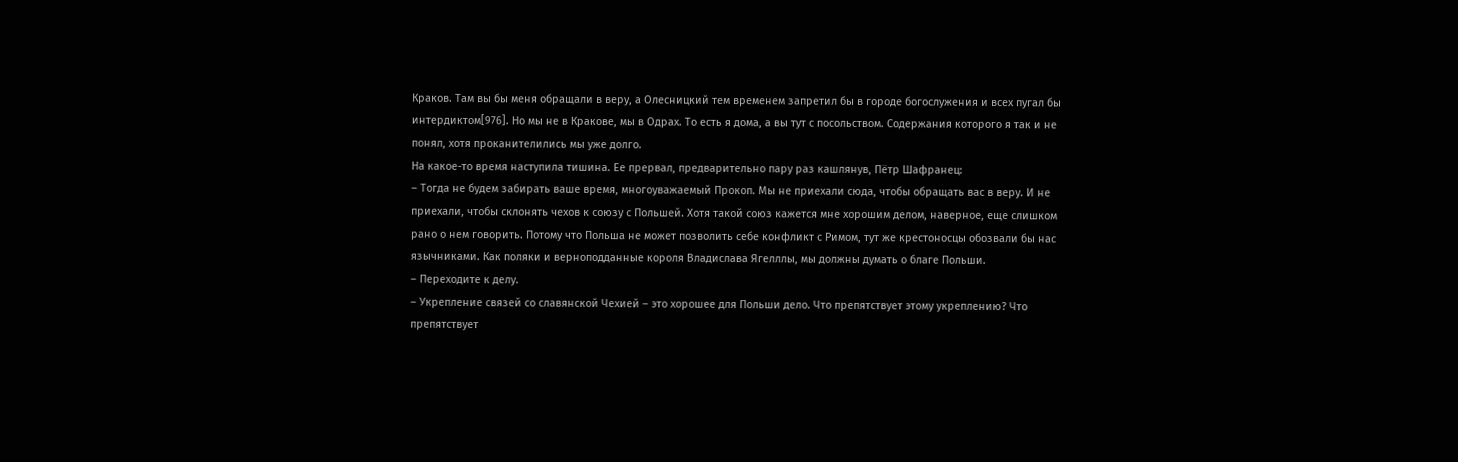Краков. Там вы бы меня обращали в веру, а Олесницкий тем временем запретил бы в городе богослужения и всех пугал бы интердиктом[976]. Но мы не в Кракове, мы в Одрах. То есть я дома, а вы тут с посольством. Содержания которого я так и не понял, хотя проканителились мы уже долго.
На какое-то время наступила тишина. Ее прервал, предварительно пару раз кашлянув, Пётр Шафранец:
– Тогда не будем забирать ваше время, многоуважаемый Прокоп. Мы не приехали сюда, чтобы обращать вас в веру. И не приехали, чтобы склонять чехов к союзу с Польшей. Хотя такой союз кажется мне хорошим делом, наверное, еще слишком рано о нем говорить. Потому что Польша не может позволить себе конфликт с Римом, тут же крестоносцы обозвали бы нас язычниками. Как поляки и верноподданные короля Владислава Ягелллы, мы должны думать о благе Польши.
– Переходите к делу.
– Укрепление связей со славянской Чехией – это хорошее для Польши дело. Что препятствует этому укреплению? Что препятствует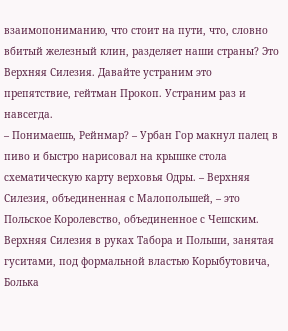взаимопониманию, что стоит на пути, что, словно вбитый железный клин, разделяет наши страны? Это Верхняя Силезия. Давайте устраним это препятствие, гейтман Прокоп. Устраним раз и навсегда.
– Понимаешь, Рейнмар? – Урбан Гор макнул палец в пиво и быстро нарисовал на крышке стола схематическую карту верховья Одры. – Верхняя Силезия, объединенная с Малопольшей, – это Польское Королевство, объединенное с Чешским. Верхняя Силезия в руках Табора и Польши, занятая гуситами, под формальной властью Корыбутовича, Болька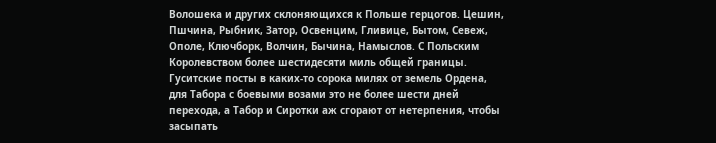Волошека и других склоняющихся к Польше герцогов. Цешин, Пшчина, Рыбник, Затор, Освенцим, Гливице, Бытом, Севеж, Ополе, Ключборк, Волчин, Бычина, Намыслов. С Польским Королевством более шестидесяти миль общей границы. Гуситские посты в каких-то сорока милях от земель Ордена, для Табора с боевыми возами это не более шести дней перехода, а Табор и Сиротки аж сгорают от нетерпения, чтобы засыпать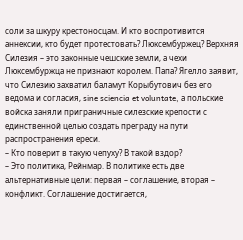соли за шкуру крестоносцам. И кто воспротивится аннексии, кто будет протестовать? Люксембуржец? Верхняя Силезия – это законные чешские земли, а чехи Люксембуржца не признают королем. Папа? Ягелло заявит, что Силезию захватил баламут Корыбутович без его ведома и согласия, sine sciencia et voluntate, а польские войска заняли приграничные силезские крепости с единственной целью создать преграду на пути распространения ереси.
– Кто поверит в такую чепуху? В такой вздор?
– Это политика, Рейнмар. В политике есть две альтернативные цели: первая – соглашение, вторая – конфликт. Соглашение достигается,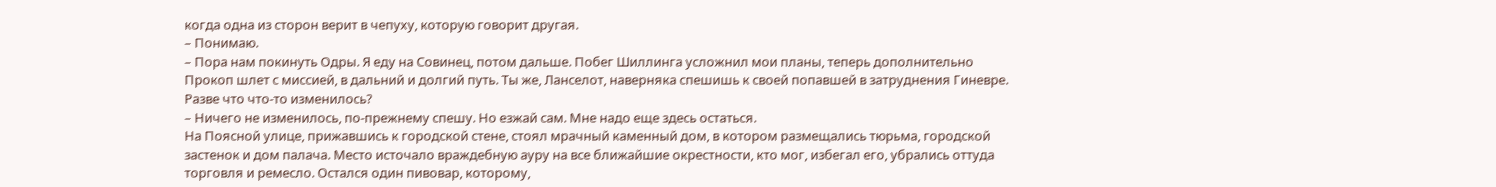когда одна из сторон верит в чепуху, которую говорит другая.
– Понимаю.
– Пора нам покинуть Одры. Я еду на Совинец, потом дальше. Побег Шиллинга усложнил мои планы, теперь дополнительно Прокоп шлет с миссией, в дальний и долгий путь. Ты же, Ланселот, наверняка спешишь к своей попавшей в затруднения Гиневре. Разве что что-то изменилось?
– Ничего не изменилось, по-прежнему спешу. Но езжай сам. Мне надо еще здесь остаться.
На Поясной улице, прижавшись к городской стене, стоял мрачный каменный дом, в котором размещались тюрьма, городской застенок и дом палача. Место источало враждебную ауру на все ближайшие окрестности, кто мог, избегал его, убрались оттуда торговля и ремесло. Остался один пивовар, которому,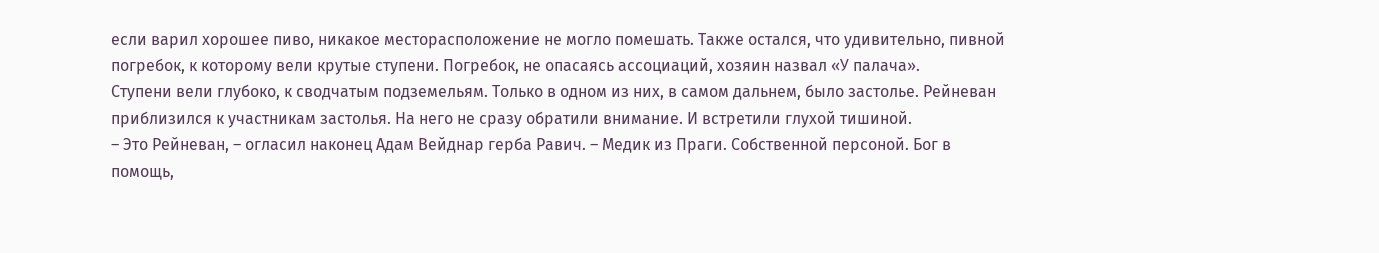если варил хорошее пиво, никакое месторасположение не могло помешать. Также остался, что удивительно, пивной погребок, к которому вели крутые ступени. Погребок, не опасаясь ассоциаций, хозяин назвал «У палача».
Ступени вели глубоко, к сводчатым подземельям. Только в одном из них, в самом дальнем, было застолье. Рейневан приблизился к участникам застолья. На него не сразу обратили внимание. И встретили глухой тишиной.
– Это Рейневан, – огласил наконец Адам Вейднар герба Равич. – Медик из Праги. Собственной персоной. Бог в помощь,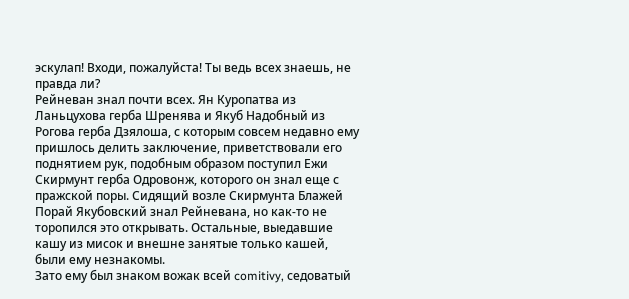эскулап! Входи, пожалуйста! Ты ведь всех знаешь, не правда ли?
Рейневан знал почти всех. Ян Куропатва из Ланьцухова герба Шренява и Якуб Надобный из Рогова герба Дзялоша, с которым совсем недавно ему пришлось делить заключение, приветствовали его поднятием рук, подобным образом поступил Ежи Скирмунт герба Одровонж, которого он знал еще с пражской поры. Сидящий возле Скирмунта Блажей Порай Якубовский знал Рейневана, но как-то не торопился это открывать. Остальные, выедавшие кашу из мисок и внешне занятые только кашей, были ему незнакомы.
Зато ему был знаком вожак всей comitivy, седоватый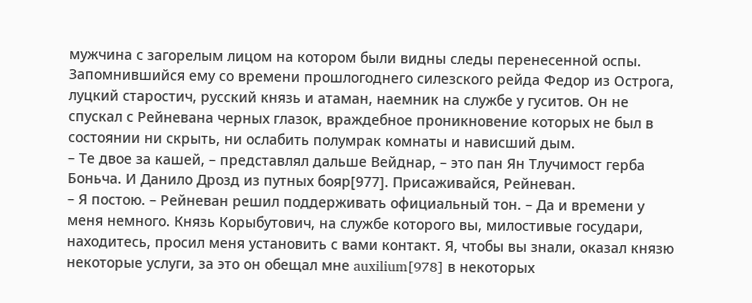мужчина с загорелым лицом на котором были видны следы перенесенной оспы. Запомнившийся ему со времени прошлогоднего силезского рейда Федор из Острога, луцкий старостич, русский князь и атаман, наемник на службе у гуситов. Он не спускал с Рейневана черных глазок, враждебное проникновение которых не был в состоянии ни скрыть, ни ослабить полумрак комнаты и нависший дым.
– Те двое за кашей, – представлял дальше Вейднар, – это пан Ян Тлучимост герба Боньча. И Данило Дрозд из путных бояр[977]. Присаживайся, Рейневан.
– Я постою. – Рейневан решил поддерживать официальный тон. – Да и времени у меня немного. Князь Корыбутович, на службе которого вы, милостивые государи, находитесь, просил меня установить с вами контакт. Я, чтобы вы знали, оказал князю некоторые услуги, за это он обещал мне auxilium[978] в некоторых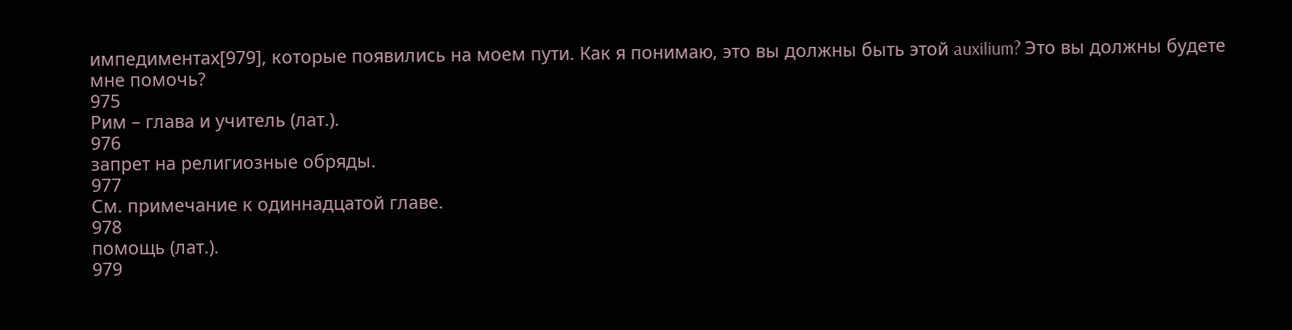импедиментах[979], которые появились на моем пути. Как я понимаю, это вы должны быть этой auxilium? Это вы должны будете мне помочь?
975
Рим – глава и учитель (лат.).
976
запрет на религиозные обряды.
977
См. примечание к одиннадцатой главе.
978
помощь (лат.).
979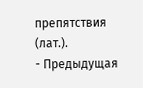препятствия (лат.).
- Предыдущая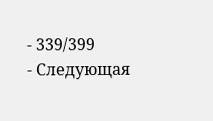- 339/399
- Следующая